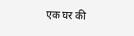एक घर की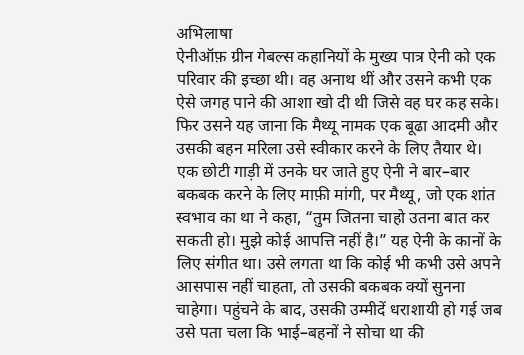अभिलाषा
ऐनीऑफ़ ग्रीन गेबल्स कहानियों के मुख्य पात्र ऐनी को एक परिवार की इच्छा थी। वह अनाथ थीं और उसने कभी एक ऐसे जगह पाने की आशा खो दी थी जिसे वह घर कह सके। फिर उसने यह जाना कि मैथ्यू नामक एक बूढा आदमी और उसकी बहन मरिला उसे स्वीकार करने के लिए तैयार थे। एक छोटी गाड़ी में उनके घर जाते हुए ऐनी ने बार–बार बकबक करने के लिए माफ़ी मांगी, पर मैथ्यू, जो एक शांत स्वभाव का था ने कहा, “तुम जितना चाहो उतना बात कर सकती हो। मुझे कोई आपत्ति नहीं है।” यह ऐनी के कानों के लिए संगीत था। उसे लगता था कि कोई भी कभी उसे अपने आसपास नहीं चाहता, तो उसकी बकबक क्यों सुनना चाहेगा। पहुंचने के बाद, उसकी उम्मीदें धराशायी हो गई जब उसे पता चला कि भाई–बहनों ने सोचा था की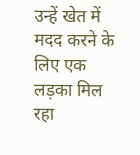उन्हें खेत में मदद करने के लिए एक लड़का मिल रहा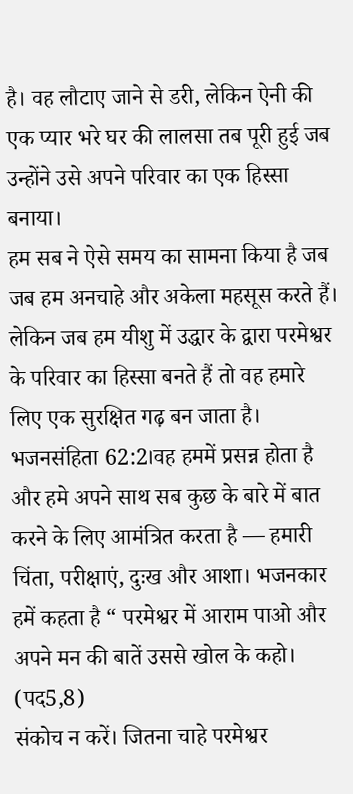है। वह लौटाए जाने से डरी, लेकिन ऐनी की एक प्यार भरे घर की लालसा तब पूरी हुई जब उन्होंने उसे अपने परिवार का एक हिस्सा बनाया।
हम सब ने ऐसे समय का सामना किया है जब जब हम अनचाहे और अकेला महसूस करते हैं। लेकिन जब हम यीशु में उद्धार के द्वारा परमेश्वर के परिवार का हिस्सा बनते हैं तो वह हमारे लिए एक सुरक्षित गढ़ बन जाता है। भजनसंहिता 62:2।वह हममें प्रसन्न होता है और हमे अपने साथ सब कुछ के बारे में बात करने के लिए आमंत्रित करता है — हमारी चिंता, परीक्षाएं, दुःख और आशा। भजनकार हमें कहता है “ परमेश्वर में आराम पाओ और अपने मन की बातें उससे खोल के कहो। (पद5,8)
संकोच न करें। जितना चाहे परमेश्वर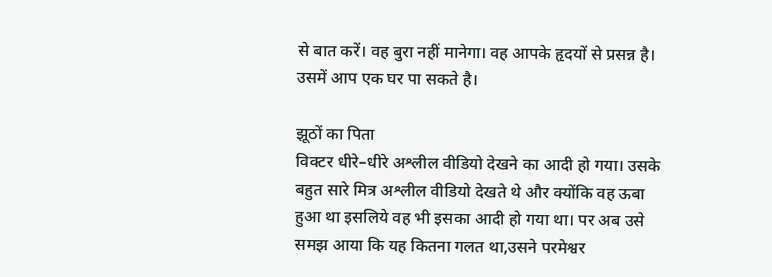से बात करें। वह बुरा नहीं मानेगा। वह आपके हृदयों से प्रसन्न है। उसमें आप एक घर पा सकते है।

झूठों का पिता
विक्टर धीरे–धीरे अश्लील वीडियो देखने का आदी हो गया। उसके बहुत सारे मित्र अश्लील वीडियो देखते थे और क्योंकि वह ऊबा हुआ था इसलिये वह भी इसका आदी हो गया था। पर अब उसे समझ आया कि यह कितना गलत था,उसने परमेश्वर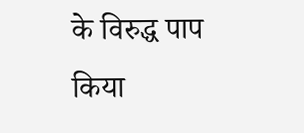के विरुद्ध पाप किया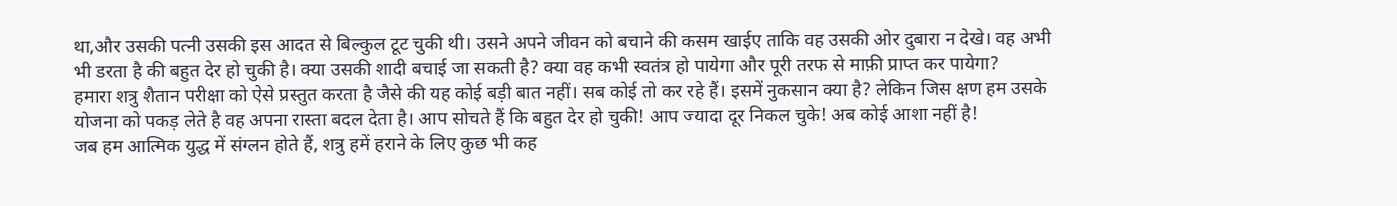था,और उसकी पत्नी उसकी इस आदत से बिल्कुल टूट चुकी थी। उसने अपने जीवन को बचाने की कसम खाईए ताकि वह उसकी ओर दुबारा न देखे। वह अभी भी डरता है की बहुत देर हो चुकी है। क्या उसकी शादी बचाई जा सकती है? क्या वह कभी स्वतंत्र हो पायेगा और पूरी तरफ से माफ़ी प्राप्त कर पायेगा?
हमारा शत्रु शैतान परीक्षा को ऐसे प्रस्तुत करता है जैसे की यह कोई बड़ी बात नहीं। सब कोई तो कर रहे हैं। इसमें नुकसान क्या है? लेकिन जिस क्षण हम उसके योजना को पकड़ लेते है वह अपना रास्ता बदल देता है। आप सोचते हैं कि बहुत देर हो चुकी! आप ज्यादा दूर निकल चुके! अब कोई आशा नहीं है!
जब हम आत्मिक युद्ध में संग्लन होते हैं, शत्रु हमें हराने के लिए कुछ भी कह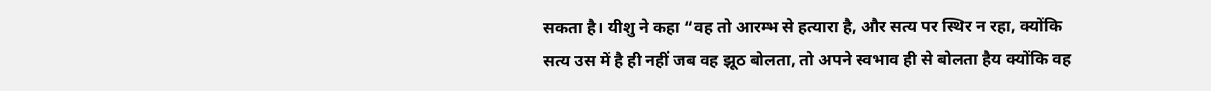सकता है। यीशु ने कहा “वह तो आरम्भ से हत्यारा है, और सत्य पर स्थिर न रहा, क्योंकि सत्य उस में है ही नहीं जब वह झूठ बोलता, तो अपने स्वभाव ही से बोलता हैय क्योंकि वह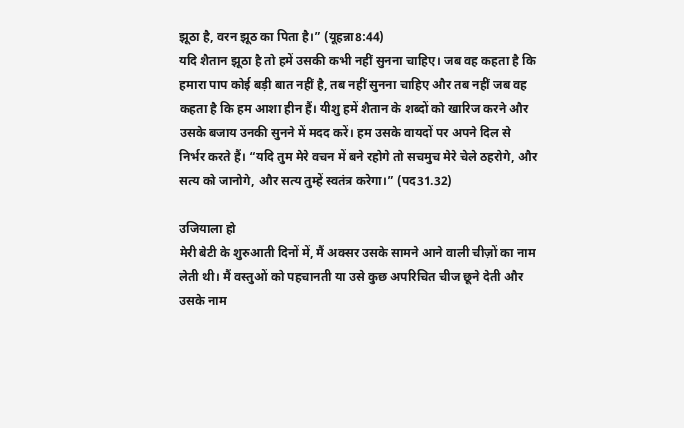झूठा है, वरन झूठ का पिता है।” (यूहन्ना8:44)
यदि शैतान झूठा है तो हमें उसकी कभी नहीं सुनना चाहिए। जब वह कहता है कि हमारा पाप कोई बड़ी बात नहीं है, तब नहीं सुनना चाहिए और तब नहीं जब वह कहता है कि हम आशा हीन हैं। यीशु हमें शैतान के शब्दों को खारिज करने और उसके बजाय उनकी सुनने में मदद करें। हम उसके वायदों पर अपने दिल से निर्भर करते हैं। “यदि तुम मेरे वचन में बने रहोगे तो सचमुच मेरे चेले ठहरोगे, और सत्य को जानोगे, और सत्य तुम्हें स्वतंत्र करेगा।” (पद31.32)

उजियाला हो
मेरी बेटी के शुरुआती दिनों में, मैं अक्सर उसके सामने आने वाली चीज़ों का नाम लेती थी। मैं वस्तुओं को पहचानती या उसे कुछ अपरिचित चीज छूने देती और उसके नाम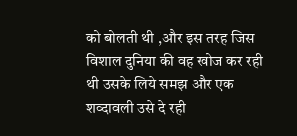को बोलती थी ,और इस तरह जिस विशाल दुनिया की वह खोज कर रही थी उसके लिये समझ और एक शव्दावली उसे दे रही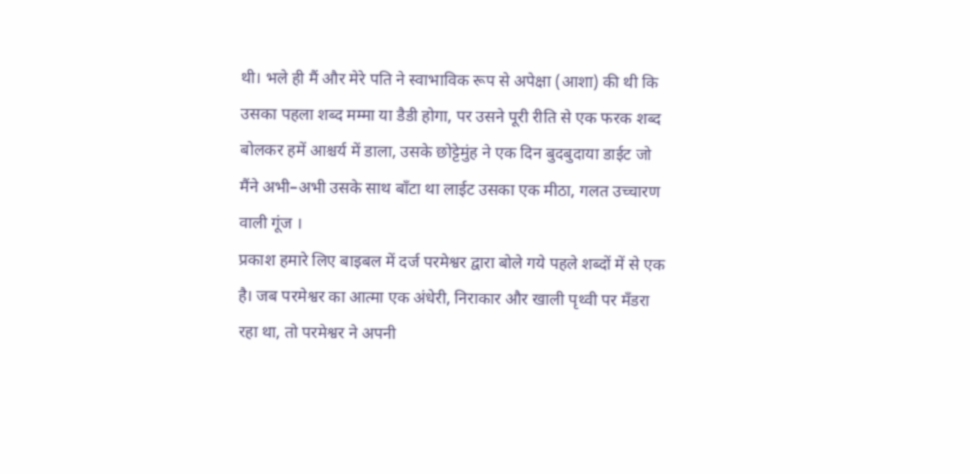थी। भले ही मैं और मेरे पति ने स्वाभाविक रूप से अपेक्षा (आशा) की थी कि उसका पहला शब्द मम्मा या डैडी होगा, पर उसने पूरी रीति से एक फरक शब्द बोलकर हमें आश्चर्य में डाला, उसके छोट्टेमुंह ने एक दिन बुदबुदाया डाईट जो मैंने अभी–अभी उसके साथ बाँटा था लाईट उसका एक मीठा, गलत उच्चारण वाली गूंज ।
प्रकाश हमारे लिए बाइबल में दर्ज परमेश्वर द्वारा बोले गये पहले शब्दों में से एक है। जब परमेश्वर का आत्मा एक अंधेरी, निराकार और खाली पृथ्वी पर मँडरा रहा था, तो परमेश्वर ने अपनी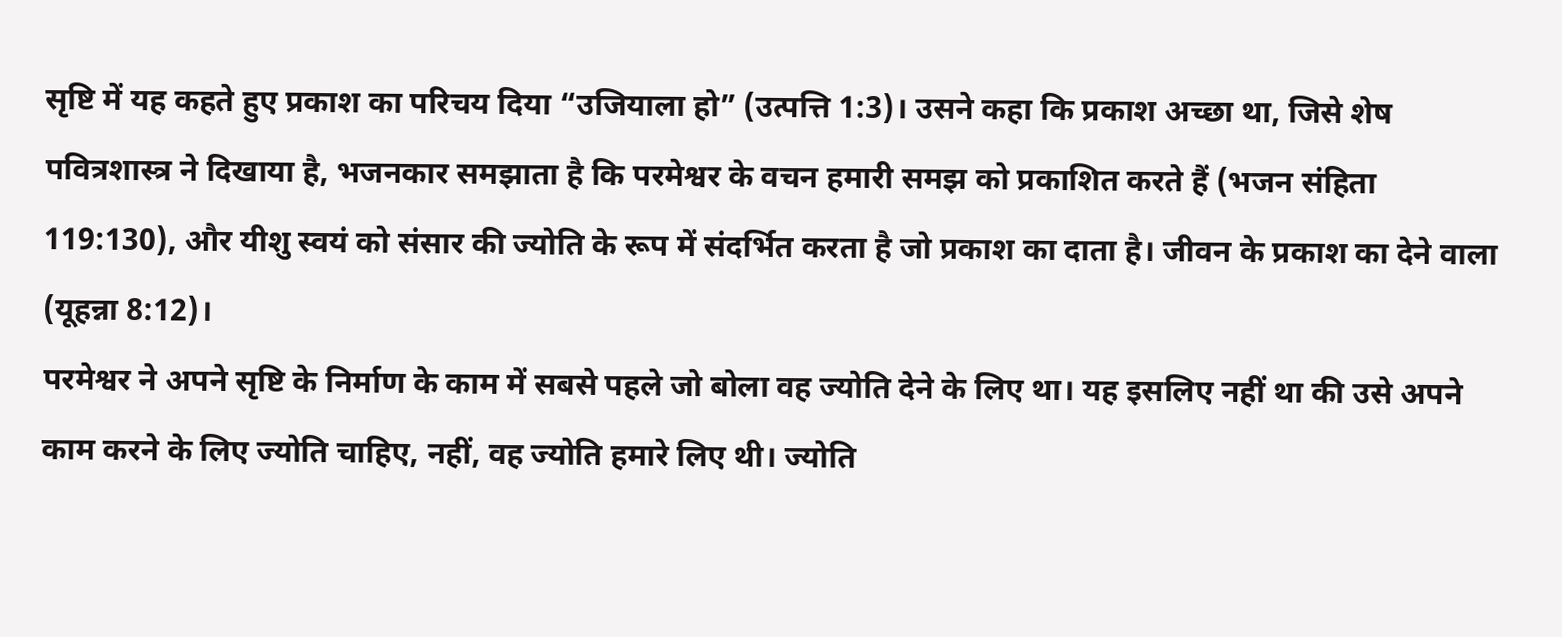सृष्टि में यह कहते हुए प्रकाश का परिचय दिया “उजियाला हो” (उत्पत्ति 1:3)। उसने कहा कि प्रकाश अच्छा था, जिसे शेष पवित्रशास्त्र ने दिखाया है, भजनकार समझाता है कि परमेश्वर के वचन हमारी समझ को प्रकाशित करते हैं (भजन संहिता 119:130), और यीशु स्वयं को संसार की ज्योति के रूप में संदर्भित करता है जो प्रकाश का दाता है। जीवन के प्रकाश का देने वाला (यूहन्ना 8:12)।
परमेश्वर ने अपने सृष्टि के निर्माण के काम में सबसे पहले जो बोला वह ज्योति देने के लिए था। यह इसलिए नहीं था की उसे अपने काम करने के लिए ज्योति चाहिए, नहीं, वह ज्योति हमारे लिए थी। ज्योति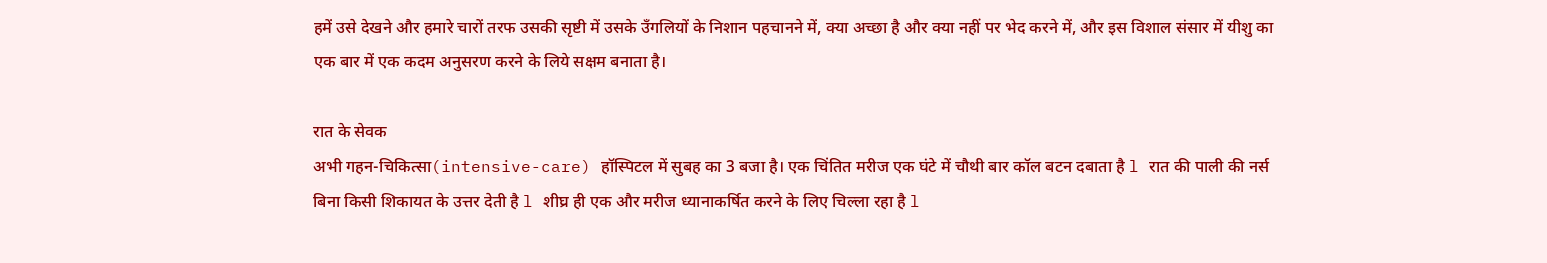हमें उसे देखने और हमारे चारों तरफ उसकी सृष्टी में उसके उँगलियों के निशान पहचानने में, क्या अच्छा है और क्या नहीं पर भेद करने में, और इस विशाल संसार में यीशु का एक बार में एक कदम अनुसरण करने के लिये सक्षम बनाता है।

रात के सेवक
अभी गहन-चिकित्सा(intensive-care) हॉस्पिटल में सुबह का 3 बजा है। एक चिंतित मरीज एक घंटे में चौथी बार कॉल बटन दबाता है l रात की पाली की नर्स बिना किसी शिकायत के उत्तर देती है l शीघ्र ही एक और मरीज ध्यानाकर्षित करने के लिए चिल्ला रहा है l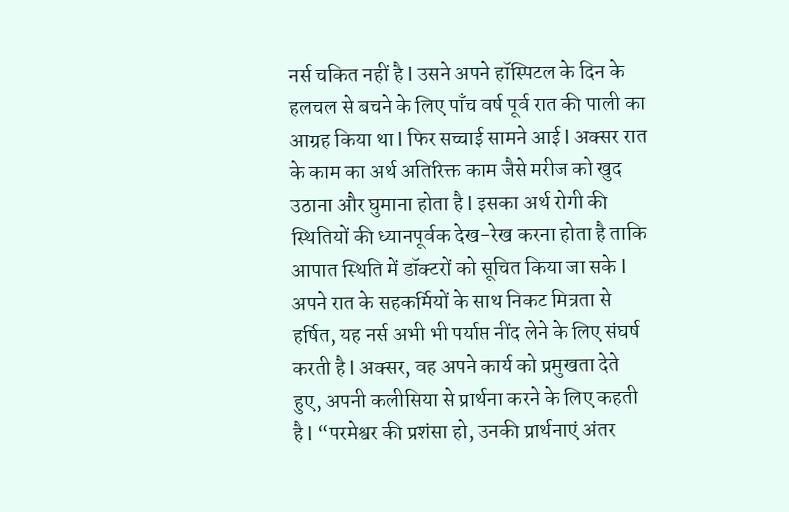नर्स चकित नहीं है l उसने अपने हॉस्पिटल के दिन के हलचल से बचने के लिए पाँच वर्ष पूर्व रात की पाली का आग्रह किया था l फिर सच्चाई सामने आई l अक्सर रात के काम का अर्थ अतिरिक्त काम जैसे मरीज को खुद उठाना और घुमाना होता है l इसका अर्थ रोगी की स्थितियों की ध्यानपूर्वक देख-रेख करना होता है ताकि आपात स्थिति में डॉक्टरों को सूचित किया जा सके l
अपने रात के सहकर्मियों के साथ निकट मित्रता से हर्षित, यह नर्स अभी भी पर्याप्त नींद लेने के लिए संघर्ष करती है l अक्सर, वह अपने कार्य को प्रमुखता देते हुए, अपनी कलीसिया से प्रार्थना करने के लिए कहती है l “परमेश्वर की प्रशंसा हो, उनकी प्रार्थनाएं अंतर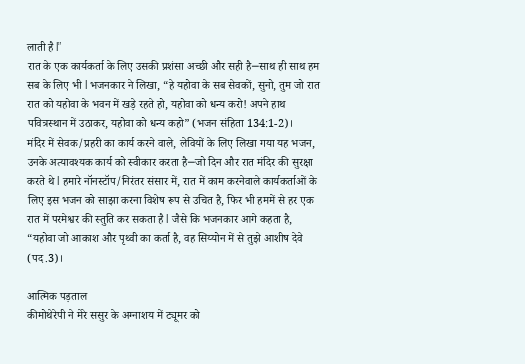लाती है l”
रात के एक कार्यकर्ता के लिए उसकी प्रशंसा अच्छी और सही है─साथ ही साथ हम सब के लिए भी l भजनकार ने लिखा, “हे यहोवा के सब सेवकों, सुनो, तुम जो रात रात को यहोवा के भवन में खड़े रहते हो, यहोवा को धन्य करो! अपने हाथ पवित्रस्थान में उठाकर, यहोवा को धन्य कहो” (भजन संहिता 134:1-2)।
मंदिर में सेवक/प्रहरी का कार्य करने वाले, लेवियों के लिए लिखा गया यह भजन, उनके अत्यावश्यक कार्य को स्वीकार करता है─जो दिन और रात मंदिर की सुरक्षा करते थे l हमारे नॉनस्टॉप/निरंतर संसार में, रात में काम करनेवाले कार्यकर्ताओं के लिए इस भजन को साझा करना विशेष रूप से उचित है, फिर भी हममें से हर एक रात में परमेश्वर की स्तुति कर सकता है l जैसे कि भजनकार आगे कहता है, “यहोवा जो आकाश और पृथ्वी का कर्ता है, वह सिय्योन में से तुझे आशीष देवे (पद.3)।

आत्मिक पड़ताल
कीमोथेरेपी ने मेरे ससुर के अग्नाशय में ट्यूमर को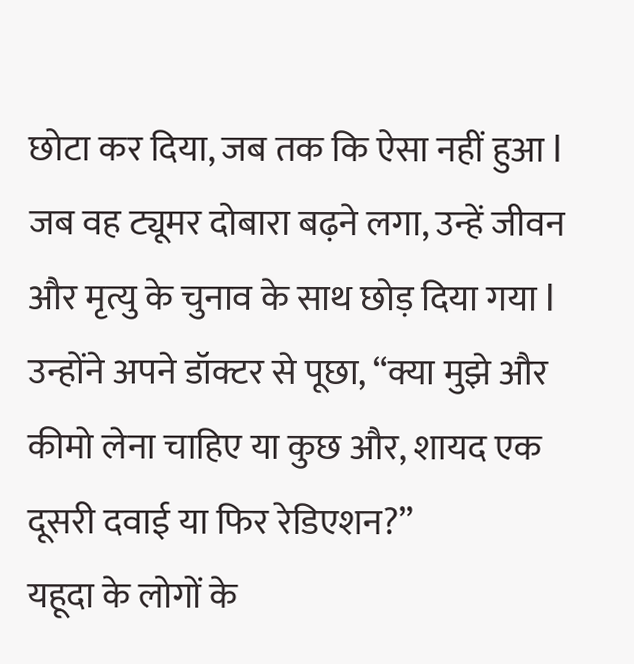छोटा कर दिया, जब तक कि ऐसा नहीं हुआ l जब वह ट्यूमर दोबारा बढ़ने लगा, उन्हें जीवन और मृत्यु के चुनाव के साथ छोड़ दिया गया l उन्होंने अपने डॉक्टर से पूछा, “क्या मुझे और कीमो लेना चाहिए या कुछ और, शायद एक दूसरी दवाई या फिर रेडिएशन?”
यहूदा के लोगों के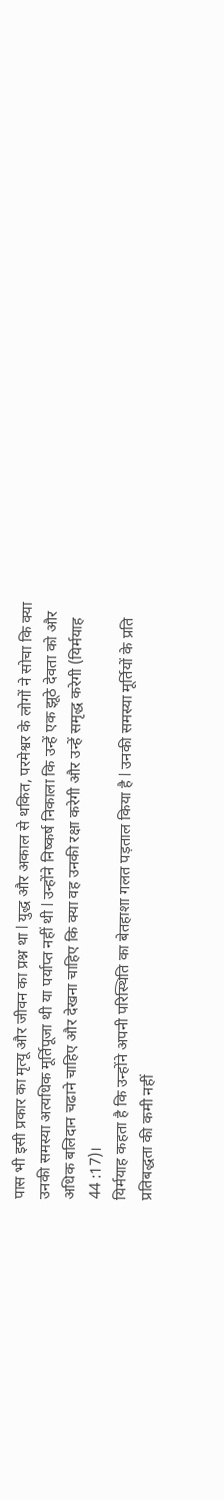पास भी इसी प्रकार का मृत्यू और जीवन का प्रश्न था l युद्ध और अकाल से थकित, परमेश्वर के लोगों ने सोचा कि क्या उनकी समस्या अत्यधिक मूर्तिपूजा थी या पर्याप्त नहीं थी l उन्होंने निष्कर्ष निकाला कि उन्हें एक झूठे देवता को और अधिक बलिदान चढाने चाहिए और देखना चाहिए कि क्या वह उनकी रक्षा करेगी और उन्हें समृद्ध करेगी (यिर्मयाह 44 :17)।
यिर्मयाह कहता है कि उन्होंने अपनी परिस्थिति का बेतहाशा गलत पड़ताल किया है l उनकी समस्या मूर्तियों के प्रति प्रतिबद्धता की कमी नहीं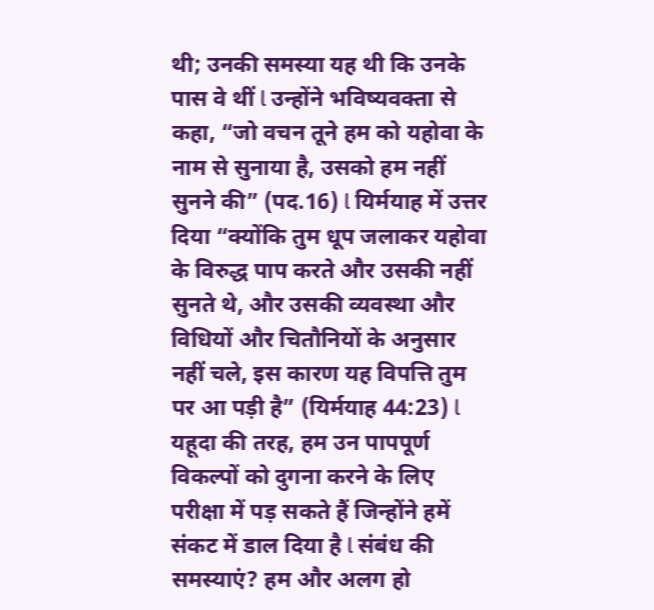थी; उनकी समस्या यह थी कि उनके पास वे थीं l उन्होंने भविष्यवक्ता से कहा, “जो वचन तूने हम को यहोवा के नाम से सुनाया है, उसको हम नहीं सुनने की” (पद.16) l यिर्मयाह में उत्तर दिया “क्योंकि तुम धूप जलाकर यहोवा के विरुद्ध पाप करते और उसकी नहीं सुनते थे, और उसकी व्यवस्था और विधियों और चितौनियों के अनुसार नहीं चले, इस कारण यह विपत्ति तुम पर आ पड़ी है” (यिर्मयाह 44:23) l
यहूदा की तरह, हम उन पापपूर्ण विकल्पों को दुगना करने के लिए परीक्षा में पड़ सकते हैं जिन्होंने हमें संकट में डाल दिया है l संबंध की समस्याएं? हम और अलग हो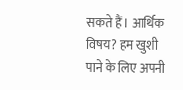सकते हैं। आर्थिक विषय? हम खुशी पाने के लिए अपनी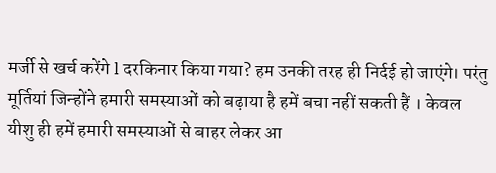मर्जी से खर्च करेंगे l दरकिनार किया गया? हम उनकी तरह ही निर्दई हो जाएंगे। परंतु मूर्तियां जिन्होंने हमारी समस्याओं को बढ़ाया है हमें बचा नहीं सकती हैं । केवल यीशु ही हमें हमारी समस्याओं से बाहर लेकर आ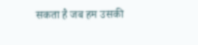सकता है जब हम उसकी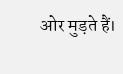ओर मुड़ते हैं।